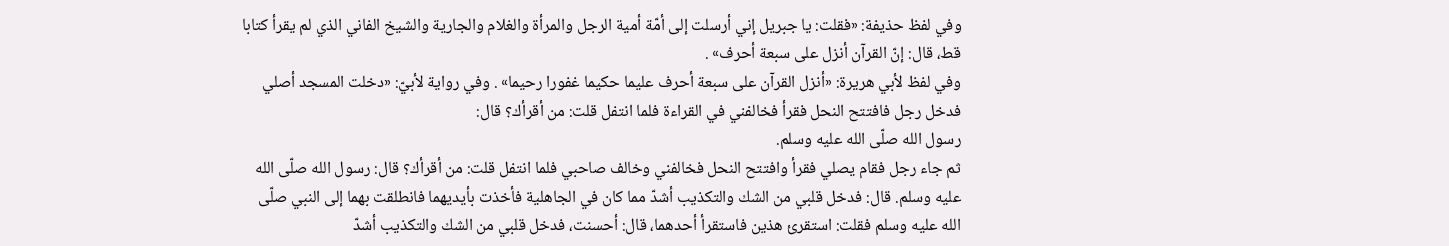وفي لفظ حذيفة: «فقلت: يا جبريل إني أرسلت إلى أمّة أمية الرجل والمرأة والغلام والجارية والشيخ الفاني الذي لم يقرأ كتابا قط، قال: إنّ القرآن أنزل على سبعة أحرف» .
وفي لفظ لأبي هريرة: «أنزل القرآن على سبعة أحرف عليما حكيما غفورا رحيما» . وفي رواية لأبيّ: «دخلت المسجد أصلي فدخل رجل فافتتح النحل فقرأ فخالفني في القراءة فلما انتفل قلت: من أقرأك؟ قال:
رسول الله صلّى الله عليه وسلم.
ثم جاء رجل فقام يصلي فقرأ وافتتح النحل فخالفني وخالف صاحبي فلما انتفل قلت: من أقرأك؟ قال: رسول الله صلّى الله عليه وسلم. قال: فدخل قلبي من الشك والتكذيب أشدّ مما كان في الجاهلية فأخذت بأيديهما فانطلقت بهما إلى النبي صلّى الله عليه وسلم فقلت: استقرئ هذين فاستقرأ أحدهما، قال: أحسنت، فدخل قلبي من الشك والتكذيب أشدّ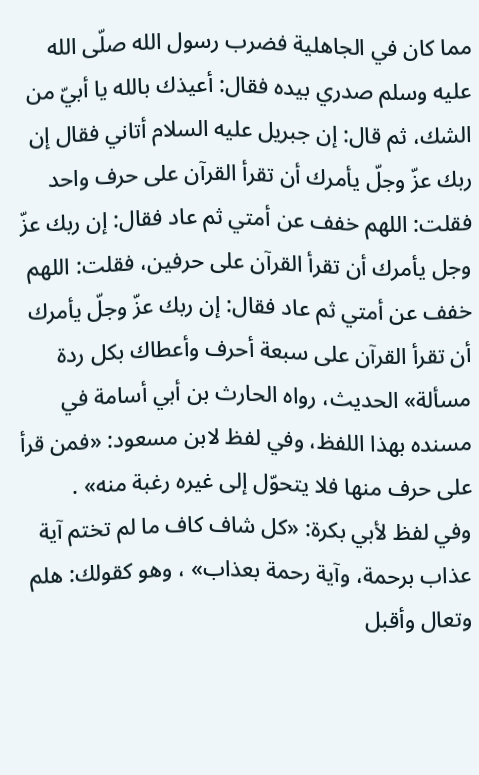مما كان في الجاهلية فضرب رسول الله صلّى الله عليه وسلم صدري بيده فقال: أعيذك بالله يا أبيّ من الشك، ثم قال: إن جبريل عليه السلام أتاني فقال إن ربك عزّ وجلّ يأمرك أن تقرأ القرآن على حرف واحد فقلت: اللهم خفف عن أمتي ثم عاد فقال: إن ربك عزّ وجل يأمرك أن تقرأ القرآن على حرفين، فقلت: اللهم خفف عن أمتي ثم عاد فقال: إن ربك عزّ وجلّ يأمرك أن تقرأ القرآن على سبعة أحرف وأعطاك بكل ردة مسألة» الحديث، رواه الحارث بن أبي أسامة في مسنده بهذا اللفظ، وفي لفظ لابن مسعود: «فمن قرأ على حرف منها فلا يتحوّل إلى غيره رغبة منه» .
وفي لفظ لأبي بكرة: «كل شاف كاف ما لم تختم آية عذاب برحمة، وآية رحمة بعذاب» ، وهو كقولك: هلم وتعال وأقبل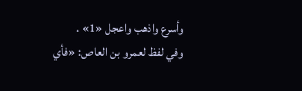وأسرع واذهب واعجل «1» .
وفي لفظ لعمرو بن العاص: «فأي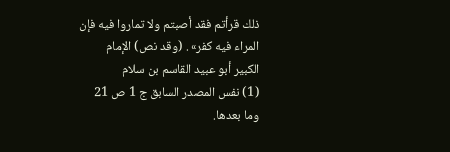ذلك قرأتم فقد أصبتم ولا تماروا فيه فإن المراء فيه كفر» . (وقد نص) الإمام الكبير أبو عبيد القاسم بن سلام
(1) نفس المصدر السابق ج 1 ص 21 وما بعدها.